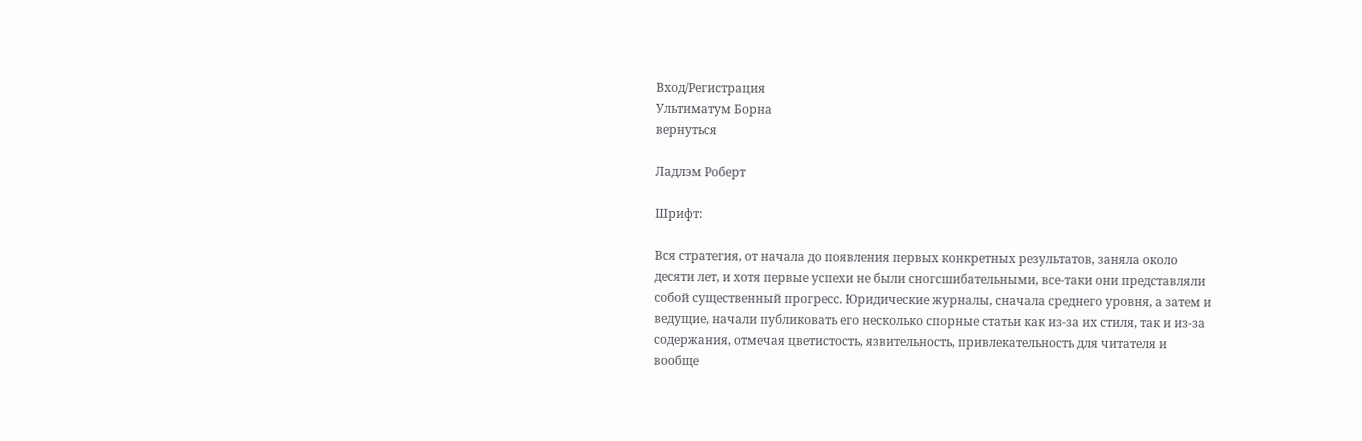Вход/Регистрация
Ультиматум Борна
вернуться

Ладлэм Роберт

Шрифт:

Вся стратегия, от начала до появления первых конкретных результатов, заняла около десяти лет, и хотя первые успехи не были сногсшибательными, все-таки они представляли собой существенный прогресс. Юридические журналы, сначала среднего уровня, а затем и ведущие, начали публиковать его несколько спорные статьи как из-за их стиля, так и из-за содержания, отмечая цветистость, язвительность, привлекательность для читателя и вообще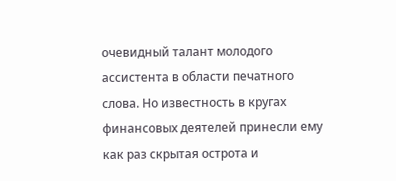очевидный талант молодого ассистента в области печатного слова. Но известность в кругах финансовых деятелей принесли ему как раз скрытая острота и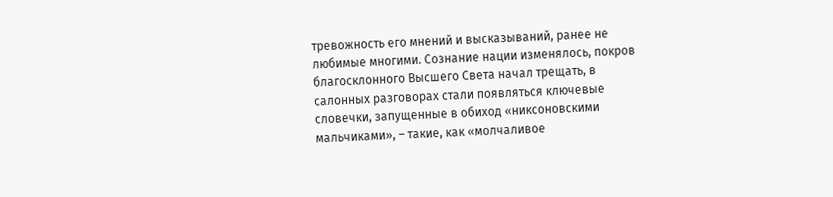тревожность его мнений и высказываний, ранее не любимые многими. Сознание нации изменялось, покров благосклонного Высшего Света начал трещать, в салонных разговорах стали появляться ключевые словечки, запущенные в обиход «никсоновскими мальчиками», – такие, как «молчаливое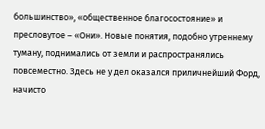большинство», «общественное благосостояние» и пресловутое – «Они». Новые понятия, подобно утреннему туману, поднимались от земли и распространялись повсеместно. Здесь не у дел оказался приличнейший Форд, начисто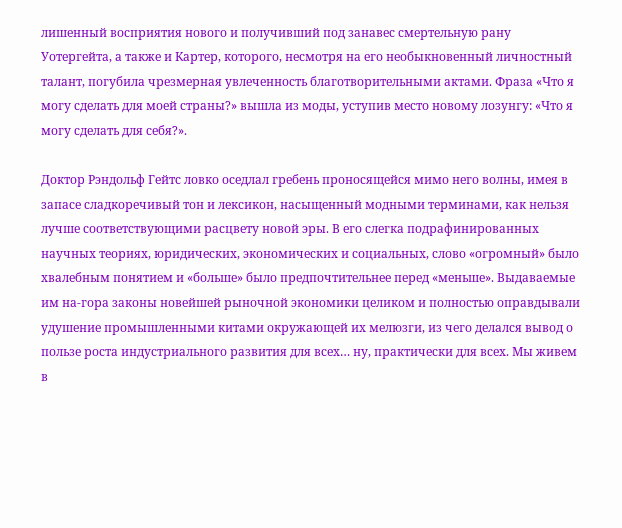лишенный восприятия нового и получивший под занавес смертельную рану Уотергейта, а также и Картер, которого, несмотря на его необыкновенный личностный талант, погубила чрезмерная увлеченность благотворительными актами. Фраза «Что я могу сделать для моей страны?» вышла из моды, уступив место новому лозунгу: «Что я могу сделать для себя?».

Доктор Рэндольф Гейтс ловко оседлал гребень проносящейся мимо него волны, имея в запасе сладкоречивый тон и лексикон, насыщенный модными терминами, как нельзя лучше соответствующими расцвету новой эры. В его слегка подрафинированных научных теориях, юридических, экономических и социальных, слово «огромный» было хвалебным понятием и «больше» было предпочтительнее перед «меньше». Выдаваемые им на-гора законы новейшей рыночной экономики целиком и полностью оправдывали удушение промышленными китами окружающей их мелюзги, из чего делался вывод о пользе роста индустриального развития для всех… ну, практически для всех. Мы живем в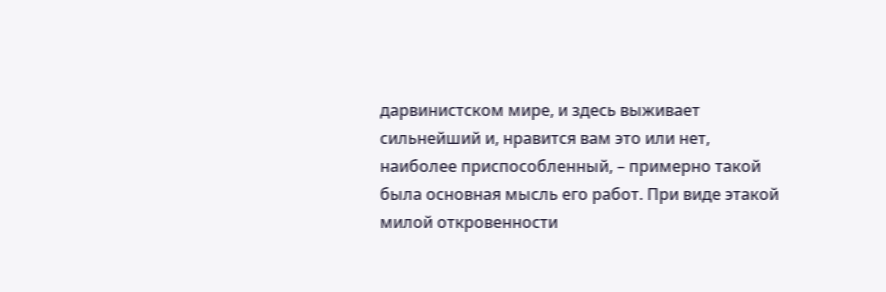дарвинистском мире, и здесь выживает сильнейший и, нравится вам это или нет, наиболее приспособленный, – примерно такой была основная мысль его работ. При виде этакой милой откровенности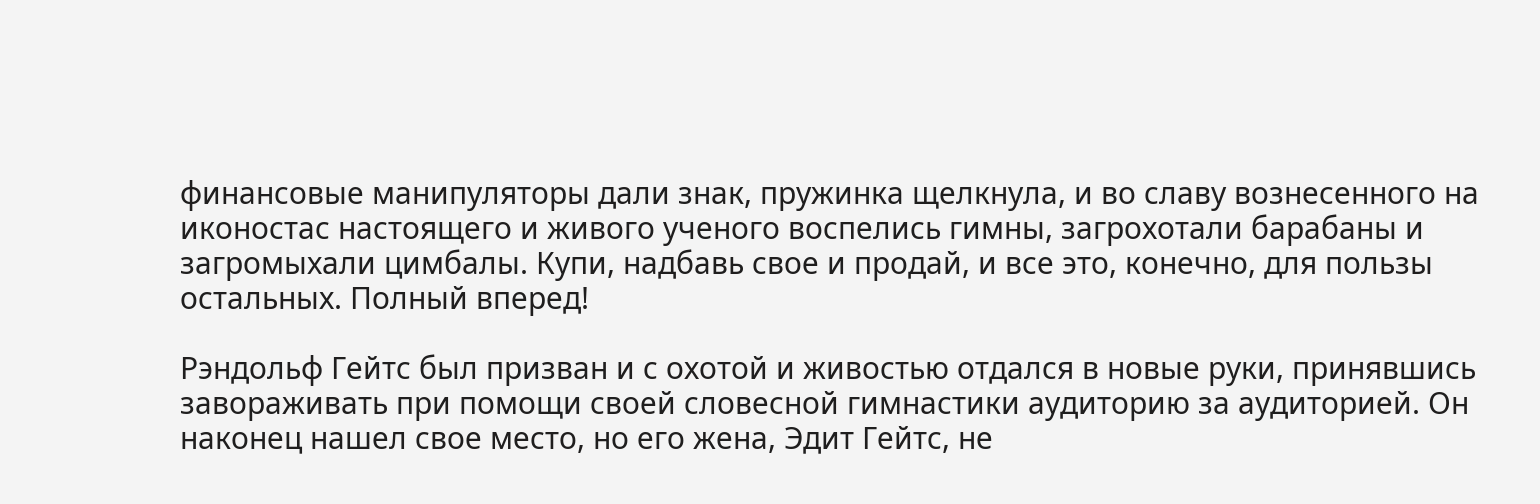финансовые манипуляторы дали знак, пружинка щелкнула, и во славу вознесенного на иконостас настоящего и живого ученого воспелись гимны, загрохотали барабаны и загромыхали цимбалы. Купи, надбавь свое и продай, и все это, конечно, для пользы остальных. Полный вперед!

Рэндольф Гейтс был призван и с охотой и живостью отдался в новые руки, принявшись завораживать при помощи своей словесной гимнастики аудиторию за аудиторией. Он наконец нашел свое место, но его жена, Эдит Гейтс, не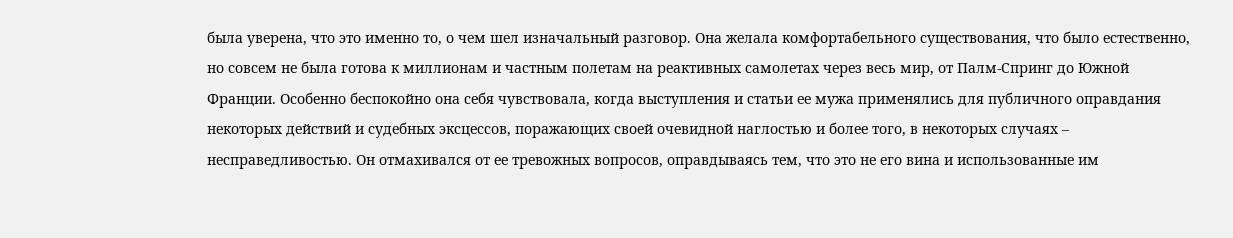была уверена, что это именно то, о чем шел изначальный разговор. Она желала комфортабельного существования, что было естественно, но совсем не была готова к миллионам и частным полетам на реактивных самолетах через весь мир, от Палм-Спринг до Южной Франции. Особенно беспокойно она себя чувствовала, когда выступления и статьи ее мужа применялись для публичного оправдания некоторых действий и судебных эксцессов, поражающих своей очевидной наглостью и более того, в некоторых случаях – несправедливостью. Он отмахивался от ее тревожных вопросов, оправдываясь тем, что это не его вина и использованные им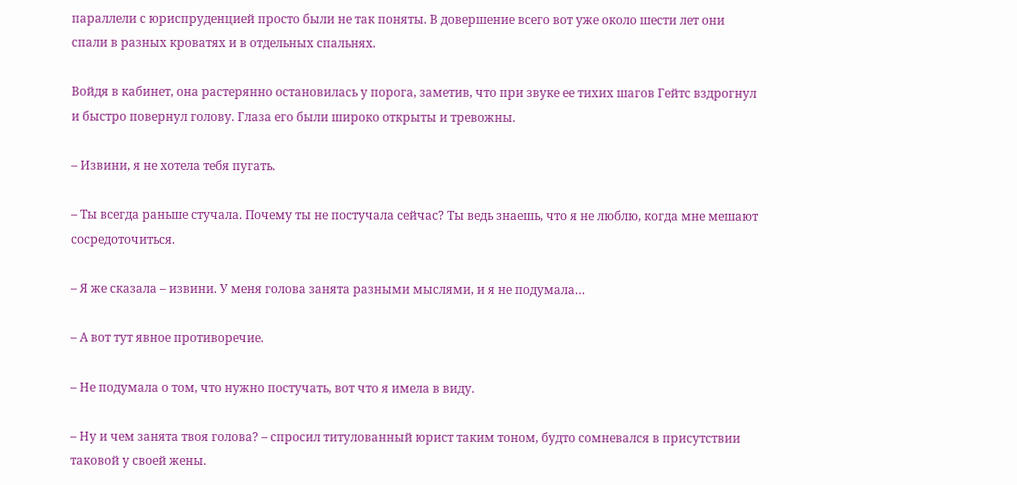параллели с юриспруденцией просто были не так поняты. В довершение всего вот уже около шести лет они спали в разных кроватях и в отдельных спальнях.

Войдя в кабинет, она растерянно остановилась у порога, заметив, что при звуке ее тихих шагов Гейтс вздрогнул и быстро повернул голову. Глаза его были широко открыты и тревожны.

– Извини, я не хотела тебя пугать.

– Ты всегда раньше стучала. Почему ты не постучала сейчас? Ты ведь знаешь, что я не люблю, когда мне мешают сосредоточиться.

– Я же сказала – извини. У меня голова занята разными мыслями, и я не подумала…

– А вот тут явное противоречие.

– Не подумала о том, что нужно постучать, вот что я имела в виду.

– Ну и чем занята твоя голова? – спросил титулованный юрист таким тоном, будто сомневался в присутствии таковой у своей жены.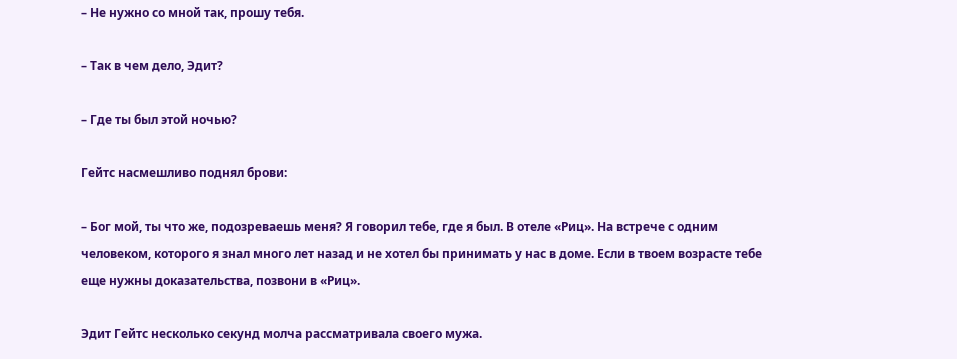– Не нужно со мной так, прошу тебя.

– Так в чем дело, Эдит?

– Где ты был этой ночью?

Гейтс насмешливо поднял брови:

– Бог мой, ты что же, подозреваешь меня? Я говорил тебе, где я был. В отеле «Риц». На встрече с одним человеком, которого я знал много лет назад и не хотел бы принимать у нас в доме. Если в твоем возрасте тебе еще нужны доказательства, позвони в «Риц».

Эдит Гейтс несколько секунд молча рассматривала своего мужа.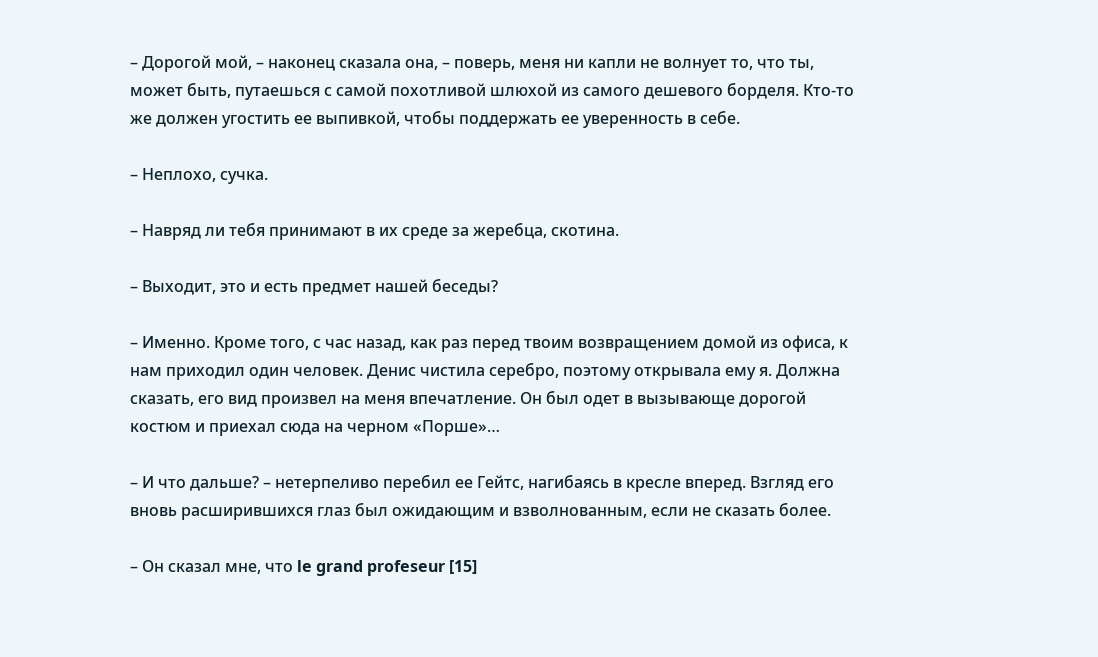– Дорогой мой, – наконец сказала она, – поверь, меня ни капли не волнует то, что ты, может быть, путаешься с самой похотливой шлюхой из самого дешевого борделя. Кто-то же должен угостить ее выпивкой, чтобы поддержать ее уверенность в себе.

– Неплохо, сучка.

– Навряд ли тебя принимают в их среде за жеребца, скотина.

– Выходит, это и есть предмет нашей беседы?

– Именно. Кроме того, с час назад, как раз перед твоим возвращением домой из офиса, к нам приходил один человек. Денис чистила серебро, поэтому открывала ему я. Должна сказать, его вид произвел на меня впечатление. Он был одет в вызывающе дорогой костюм и приехал сюда на черном «Порше»…

– И что дальше? – нетерпеливо перебил ее Гейтс, нагибаясь в кресле вперед. Взгляд его вновь расширившихся глаз был ожидающим и взволнованным, если не сказать более.

– Он сказал мне, что le grand profeseur [15]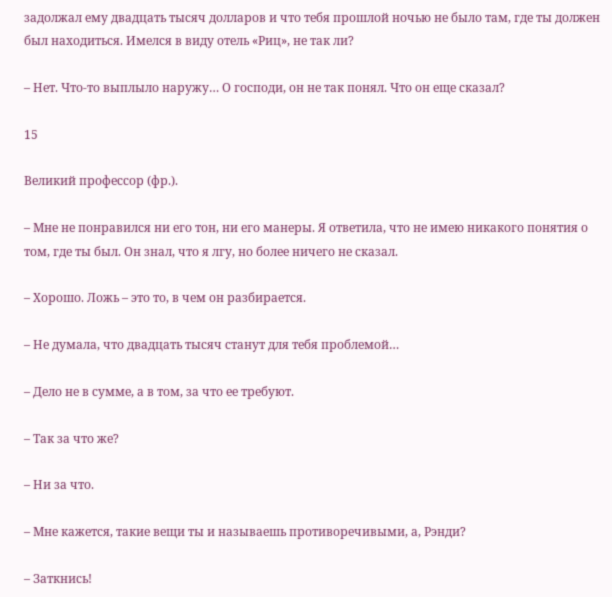задолжал ему двадцать тысяч долларов и что тебя прошлой ночью не было там, где ты должен был находиться. Имелся в виду отель «Риц», не так ли?

– Нет. Что-то выплыло наружу… О господи, он не так понял. Что он еще сказал?

15

Великий профессор (фр.).

– Мне не понравился ни его тон, ни его манеры. Я ответила, что не имею никакого понятия о том, где ты был. Он знал, что я лгу, но более ничего не сказал.

– Хорошо. Ложь – это то, в чем он разбирается.

– Не думала, что двадцать тысяч станут для тебя проблемой…

– Дело не в сумме, а в том, за что ее требуют.

– Так за что же?

– Ни за что.

– Мне кажется, такие вещи ты и называешь противоречивыми, а, Рэнди?

– Заткнись!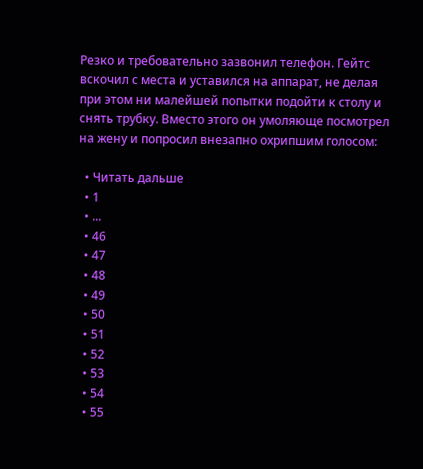Резко и требовательно зазвонил телефон. Гейтс вскочил с места и уставился на аппарат, не делая при этом ни малейшей попытки подойти к столу и снять трубку. Вместо этого он умоляюще посмотрел на жену и попросил внезапно охрипшим голосом:

  • Читать дальше
  • 1
  • ...
  • 46
  • 47
  • 48
  • 49
  • 50
  • 51
  • 52
  • 53
  • 54
  • 55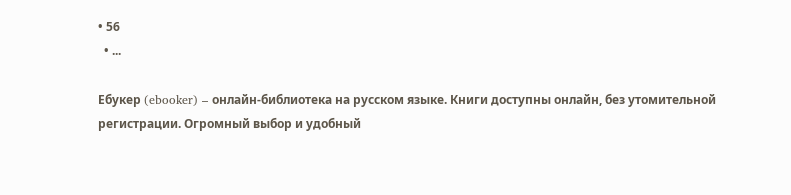• 56
  • ...

Ебукер (ebooker) – онлайн-библиотека на русском языке. Книги доступны онлайн, без утомительной регистрации. Огромный выбор и удобный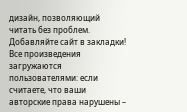дизайн, позволяющий читать без проблем. Добавляйте сайт в закладки! Все произведения загружаются пользователями: если считаете, что ваши авторские права нарушены –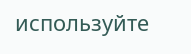используйте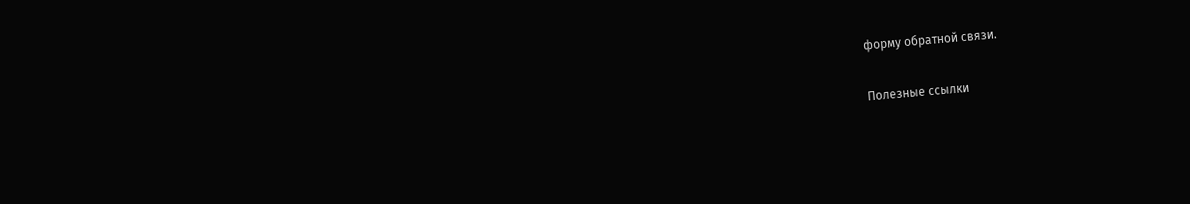форму обратной связи.

Полезные ссылки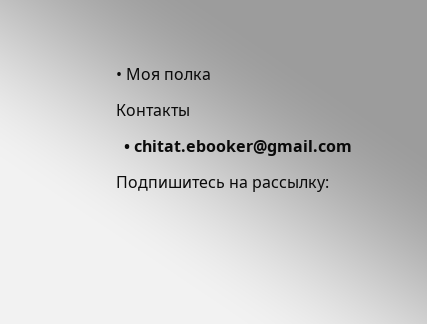• Моя полка

Контакты

  • chitat.ebooker@gmail.com

Подпишитесь на рассылку: